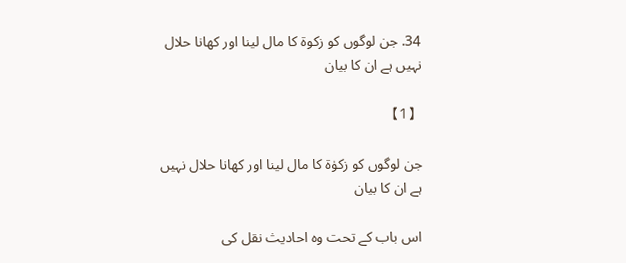34. جن لوگوں کو زکوۃ کا مال لینا اور کھانا حلال نہیں ہے ان کا بیان

【1】

جن لوگوں کو زکوٰۃ کا مال لینا اور کھانا حلال نہیں ہے ان کا بیان

اس باب کے تحت وہ احادیث نقل کی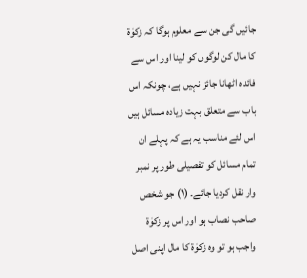جائیں گی جن سے معلوم ہوگا کہ زکوٰۃ کا مال کن لوگوں کو لینا اور اس سے فائدہ اٹھانا جائز نہیں ہے، چونکہ اس باب سے متعلق بہت زیادہ مسائل ہیں اس لئے مناسب یہ ہے کہ پہلے ان تمام مسائل کو تفصیلی طور پر نمبر وار نقل کردیا جائے۔ (١) جو شخص صاحب نصاب ہو اور اس پر زکوٰۃ واجب ہو تو وہ زکوٰۃ کا مال اپنی اصل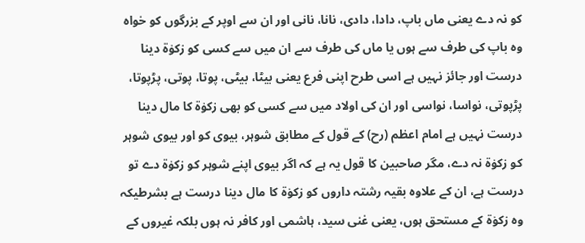کو نہ دے یعنی ماں باپ، دادا، دادی، نانا، نانی اور ان سے اوپر کے بزرگوں کو خواہ وہ باپ کی طرف سے ہوں یا ماں کی طرف سے ان میں سے کسی کو زکوٰۃ دینا درست اور جائز نہیں ہے اسی طرح اپنی فرع یعنی بیٹا، بیٹی، پوتا، پوتی، پڑپوتا، پڑپوتی، نواسا، نواسی اور ان کی اولاد میں سے کسی کو بھی زکوٰۃ کا مال دینا درست نہیں ہے امام اعظم (رح) کے قول کے مطابق شوہر، بیوی کو اور بیوی شوہر کو زکوٰۃ نہ دے، مگر صاحبین کا قول یہ ہے کہ اگر بیوی اپنے شوہر کو زکوٰۃ دے تو درست ہے، ان کے علاوہ بقیہ رشتہ داروں کو زکوٰۃ کا مال دینا درست ہے بشرطیکہ وہ زکوٰۃ کے مستحق ہوں، یعنی غنی سید، ہاشمی اور کافر نہ ہوں بلکہ غیروں کے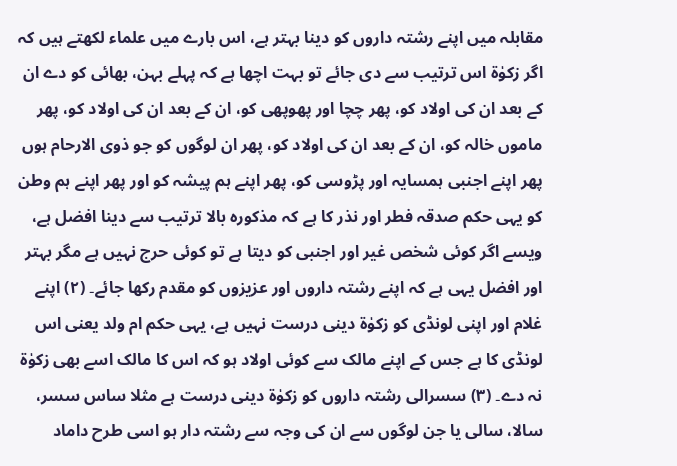مقابلہ میں اپنے رشتہ داروں کو دینا بہتر ہے، اس بارے میں علماء لکھتے ہیں کہ اگر زکوٰۃ اس ترتیب سے دی جائے تو بہت اچھا ہے کہ پہلے بہن، بھائی کو دے ان کے بعد ان کی اولاد کو، پھر چچا اور پھوپھی کو، ان کے بعد ان کی اولاد کو، پھر ماموں خالہ کو، ان کے بعد ان کی اولاد کو، پھر ان لوگوں کو جو ذوی الارحام ہوں پھر اپنے اجنبی ہمسایہ اور پڑوسی کو، پھر اپنے ہم پیشہ کو اور پھر اپنے ہم وطن کو یہی حکم صدقہ فطر اور نذر کا ہے کہ مذکورہ بالا ترتیب سے دینا افضل ہے، ویسے اگر کوئی شخص غیر اور اجنبی کو دیتا ہے تو کوئی حرج نہیں ہے مگر بہتر اور افضل یہی ہے کہ اپنے رشتہ داروں اور عزیزوں کو مقدم رکھا جائے۔ (٢) اپنے غلام اور اپنی لونڈی کو زکوٰۃ دینی درست نہیں ہے، یہی حکم ام ولد یعنی اس لونڈی کا ہے جس کے اپنے مالک سے کوئی اولاد ہو کہ اس کا مالک اسے بھی زکوٰۃ نہ دے۔ (٣) سسرالی رشتہ داروں کو زکوٰۃ دینی درست ہے مثلا ساس سسر، سالا، سالی یا جن لوگوں سے ان کی وجہ سے رشتہ دار ہو اسی طرح داماد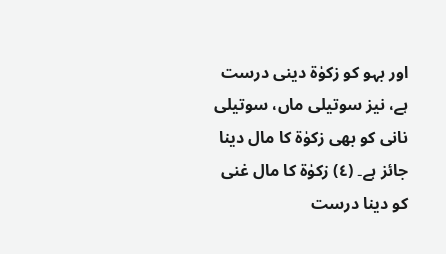اور بہو کو زکوٰۃ دینی درست ہے، نیز سوتیلی ماں، سوتیلی نانی کو بھی زکوٰۃ کا مال دینا جائز ہے۔ (٤) زکوٰۃ کا مال غنی کو دینا درست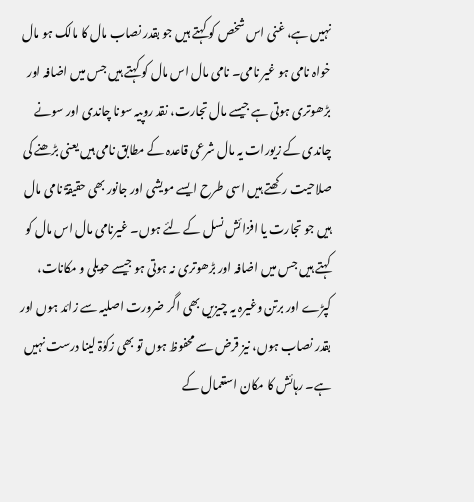نہیں ہے، غنی اس شخص کو کہتے ہیں جو بقدر نصاب مال کا مالک ہو مال خواہ نامی ہو غیر نامی۔ نامی مال اس مال کو کہتے ہیں جس میں اضافہ اور بڑھوتری ہوتی ہے جیسے مال تجارت، نقد روپیہ سونا چاندی اور سونے چاندی کے زیورات یہ مال شرعی قاعدہ کے مطابق نامی ہیں یعنی بڑھنے کی صلاحیت رکھتے ہیں اسی طرح ایسے مویشی اور جانور بھی حقیقۃً نامی مال ہیں جو تجارت یا افزائش نسل کے لئے ہوں۔ غیرنامی مال اس مال کو کہتے ہیں جس میں اضافہ اور بڑھوتری نہ ہوتی ہو جیسے حویلی و مکانات، کپڑے اور برتن وغیرہ یہ چیزیں بھی اگر ضرورت اصلیہ سے زائد ہوں اور بقدر نصاب ہوں، نیز قرض سے محفوظ ہوں تو بھی زکوٰۃ لینا درست نہیں ہے۔ رہائش کا مکان استعمال کے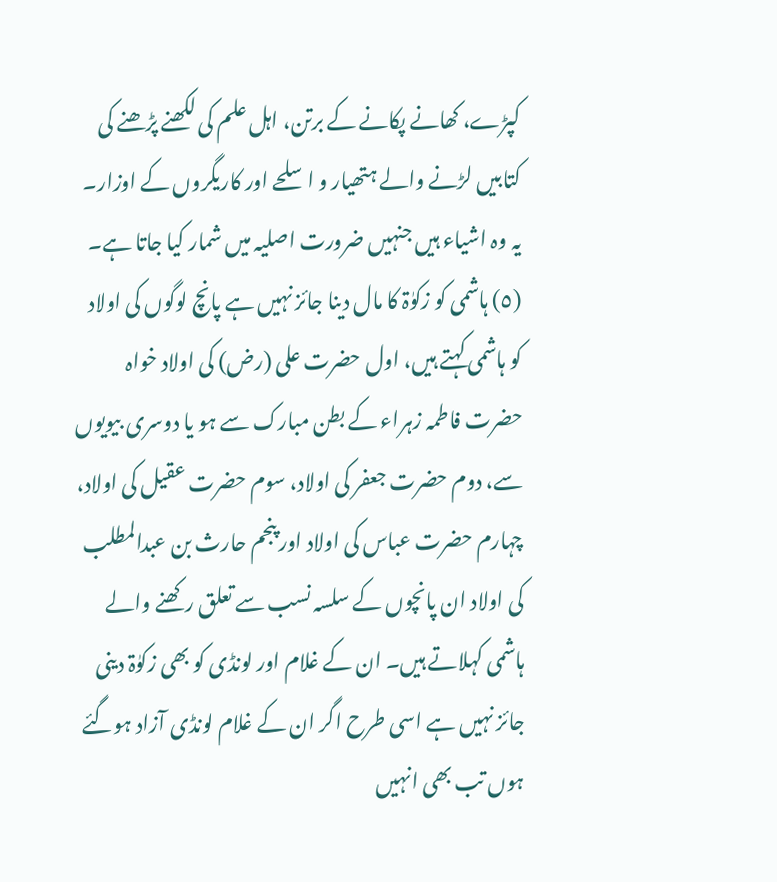کپڑے، کھانے پکانے کے برتن، اہل علم کی لکھنے پڑھنے کی کتابیں لڑنے والے ہتھیار و اسلحے اور کاریگروں کے اوزار۔ یہ وہ اشیاء ہیں جنہیں ضرورت اصلیہ میں شمار کیا جاتا ہے۔ (٥) ہاشمی کو زکوٰۃ کا مال دینا جائز نہیں ہے پانچ لوگوں کی اولاد کو ہاشمی کہتے ہیں، اول حضرت علی (رض) کی اولاد خواہ حضرت فاطمہ زہراء کے بطن مبارک سے ہو یا دوسری بیویوں سے، دوم حضرت جعفر کی اولاد، سوم حضرت عقیل کی اولاد، چہارم حضرت عباس کی اولاد اور پنجم حارث بن عبدالمطلب کی اولاد ان پانچوں کے سلسہ نسب سے تعلق رکھنے والے ہاشمی کہلاتے ہیں۔ ان کے غلام اور لونڈی کو بھی زکوٰۃ دینی جائز نہیں ہے اسی طرح اگر ان کے غلام لونڈی آزاد ہوگئے ہوں تب بھی انہیں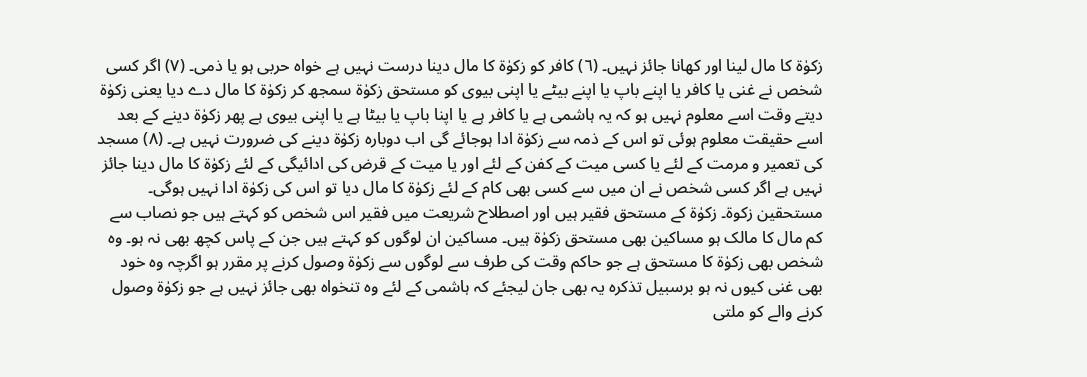زکوٰۃ کا مال لینا اور کھانا جائز نہیں۔ (٦) کافر کو زکوٰۃ کا مال دینا درست نہیں ہے خواہ حربی ہو یا ذمی۔ (٧) اگر کسی شخص نے غنی یا کافر یا اپنے باپ یا اپنے بیٹے یا اپنی بیوی کو مستحق زکوٰۃ سمجھ کر زکوٰۃ کا مال دے دیا یعنی زکوٰۃ دیتے وقت اسے معلوم نہیں ہو کہ یہ ہاشمی ہے یا کافر ہے یا اپنا باپ یا بیٹا ہے یا اپنی بیوی ہے پھر زکوٰۃ دینے کے بعد اسے حقیقت معلوم ہوئی تو اس کے ذمہ سے زکوٰۃ ادا ہوجائے گی اب دوبارہ زکوٰۃ دینے کی ضرورت نہیں ہے۔ (٨) مسجد کی تعمیر و مرمت کے لئے یا کسی میت کے کفن کے لئے اور یا میت کے قرض کی ادائیگی کے لئے زکوٰۃ کا مال دینا جائز نہیں ہے اگر کسی شخص نے ان میں سے کسی بھی کام کے لئے زکوٰۃ کا مال دیا تو اس کی زکوٰۃ ادا نہیں ہوگی۔ مستحقین زکوۃ۔ زکوٰۃ کے مستحق فقیر ہیں اور اصطلاح شریعت میں فقیر اس شخص کو کہتے ہیں جو نصاب سے کم مال کا مالک ہو مساکین بھی مستحق زکوٰۃ ہیں۔ مساکین ان لوگوں کو کہتے ہیں جن کے پاس کچھ بھی نہ ہو۔ وہ شخص بھی زکوٰۃ کا مستحق ہے جو حاکم وقت کی طرف سے لوگوں سے زکوٰۃ وصول کرنے پر مقرر ہو اگرچہ وہ خود بھی غنی کیوں نہ ہو برسبیل تذکرہ یہ بھی جان لیجئے کہ ہاشمی کے لئے وہ تنخواہ بھی جائز نہیں ہے جو زکوٰۃ وصول کرنے والے کو ملتی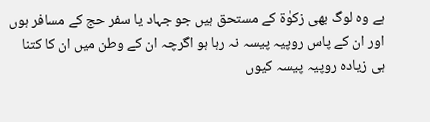ہے وہ لوگ بھی زکوٰۃ کے مستحق ہیں جو جہاد یا سفر حج کے مسافر ہوں اور ان کے پاس روپیہ پیسہ نہ رہا ہو اگرچہ ان کے وطن میں ان کا کتنا ہی زیادہ روپیہ پیسہ کیوں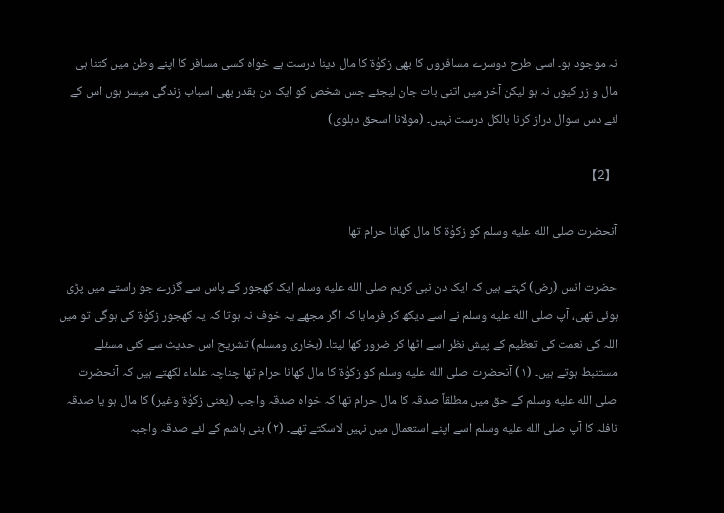نہ موجود ہو۔ اسی طرح دوسرے مسافروں کا بھی زکوٰۃ کا مال دینا درست ہے خواہ کسی مسافر کا اپنے وطن میں کتنا ہی مال و زر کیوں نہ ہو لیکن آخر میں اتنی بات جان لیجئے جس شخص کو ایک دن بقدر بھی اسباب زندگی میسر ہوں اس کے لئے دس سوال دراز کرنا بالکل درست نہیں۔ (مولانا اسحق دہلوی)

【2】

آنحضرت صلى الله عليه وسلم کو زکوٰۃ کا مال کھانا حرام تھا

حضرت انس (رض) کہتے ہیں کہ ایک دن نبی کریم صلى الله عليه وسلم ایک کھجور کے پاس سے گزرے جو راستے میں پڑی ہوئی تھی، آپ صلى الله عليه وسلم نے اسے دیکھ کر فرمایا کہ اگر مجھے یہ خوف نہ ہوتا کہ یہ کھجور زکوٰۃ کی ہوگی تو میں اللہ کی نعمت کی تعظیم کے پیش نظر اسے اٹھا کر ضرور کھا لیتا۔ (بخاری ومسلم) تشریح اس حدیث سے کئی مسئلے مستنبط ہوتے ہیں۔ (١) آنحضرت صلى الله عليه وسلم کو زکوٰۃ کا مال کھانا حرام تھا چناچہ علماء لکھتے ہیں کہ آنحضرت صلى الله عليه وسلم کے حق میں مطلقاً صدقہ کا مال حرام تھا کہ خواہ صدقہ واجب (یعنی زکوٰۃ وغیر) کا مال ہو یا صدقہ نافلہ کا آپ صلى الله عليه وسلم اسے اپنے استعمال میں نہیں لاسکتے تھے۔ (٢) بنی ہاشم کے لئے صدقہ واجبہ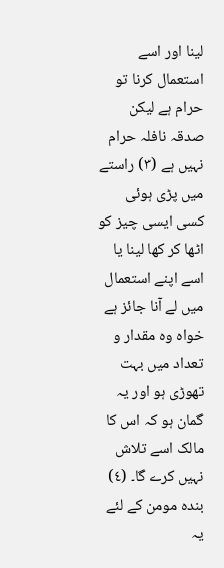لینا اور اسے استعمال کرنا تو حرام ہے لیکن صدقہ نافلہ حرام نہیں ہے (٣) راستے میں پڑی ہوئی کسی ایسی چیز کو اٹھا کر کھا لینا یا اسے اپنے استعمال میں لے آنا جائز ہے خواہ وہ مقدار و تعداد میں بہت تھوڑی ہو اور یہ گمان ہو کہ اس کا مالک اسے تلاش نہیں کرے گا۔ (٤) بندہ مومن کے لئے یہ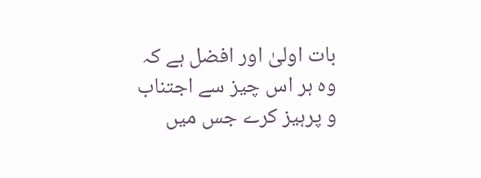بات اولیٰ اور افضل ہے کہ وہ ہر اس چیز سے اجتناب و پرہیز کرے جس میں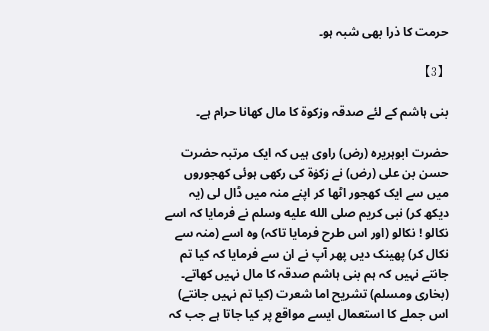حرمت کا ذرا بھی شبہ ہو۔

【3】

بنی ہاشم کے لئے صدقہ وزکوۃ کا مال کھانا حرام ہے۔

حضرت ابوہریرہ (رض) راوی ہیں کہ ایک مرتبہ حضرت حسن بن علی (رض) نے زکوٰۃ کی رکھی ہوئی کھجوروں میں سے ایک کھجور اٹھا کر اپنے منہ میں ڈال لی (یہ دیکھ کر) نبی کریم صلى الله عليه وسلم نے فرمایا کہ اسے نکالو ! نکالو (اور اس طرح فرمایا تاکہ) وہ اسے (منہ سے نکال کر) پھینک دیں پھر آپ نے ان سے فرمایا کہ کیا تم جانتے نہیں کہ ہم بنی ہاشم صدقہ کا مال نہیں کھاتے۔ (بخاری ومسلم) تشریح اما شعرت (کیا تم نہیں جانتے) اس جملے کا استعمال ایسے مواقع پر کیا جاتا ہے جب کہ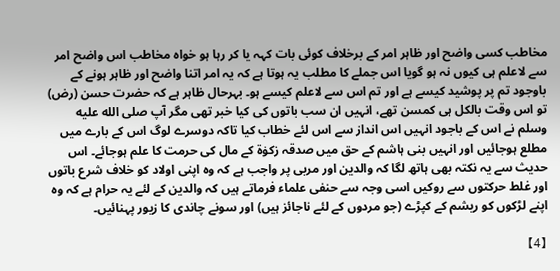مخاطب کسی واضح اور ظاہر امر کے برخلاف کوئی بات کہہ یا کر رہا ہو خواہ مخاطب اس واضح امر سے لاعلم ہی کیوں نہ ہو گویا اس جملے کا مطلب یہ ہوتا ہے کہ یہ امر اتنا واضح اور ظاہر ہونے کے باوجود تم پر پوشید کیسے ہے اور تم اس سے لاعلم کیسے ہو۔ بہرحال ظاہر ہے کہ حضرت حسن (رض) تو اس وقت بالکل ہی کمسن تھے، انہیں ان سب باتوں کی کیا خبر تھی مگر آپ صلى الله عليه وسلم نے اس کے باجود انہیں اس انداز سے اس لئے خطاب کیا تاکہ دوسرے لوگ اس کے بارے میں مطلع ہوجائیں اور انہیں بنی ہاشم کے حق میں صدقہ زکوٰۃ کے مال کی حرمت کا علم ہوجائے۔ اس حدیث سے یہ نکتہ بھی ہاتھ لگا کہ والدین اور مربی پر واجب ہے کہ وہ اپنی اولاد کو خلاف شرع باتوں اور غلط حرکتوں سے روکیں اسی وجہ سے حنفی علماء فرماتے ہیں کہ والدین کے لئے یہ حرام ہے کہ وہ اپنے لڑکوں کو ریشم کے کپڑے (جو مردوں کے لئے ناجائز ہیں) اور سونے چاندی کا زیور پہنائیں۔

【4】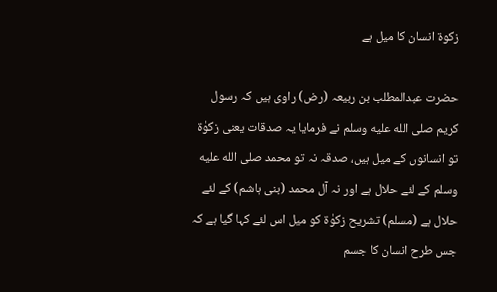زکوۃ انسان کا میل ہے

حضرت عبدالمطلب بن ربیعہ (رض) راوی ہیں کہ رسول کریم صلى الله عليه وسلم نے فرمایا یہ صدقات یعنی زکوٰۃ تو انسانوں کے میل ہیں، صدقہ نہ تو محمد صلى الله عليه وسلم کے لئے حلال ہے اور نہ آل محمد (بنی ہاشم) کے لئے حلال ہے (مسلم) تشریح زکوٰۃ کو میل اس لئے کہا گیا ہے کہ جس طرح انسان کا جسم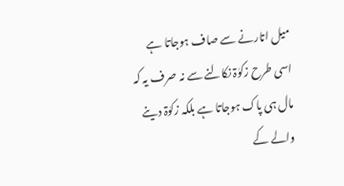میل اتارنے سے صاف ہوجاتا ہے اسی طرح زکوٰۃ نکالنے سے نہ صرف یہ کہ مال ہی پاک ہوجاتا ہے بلکہ زکوٰۃ دینے والے کے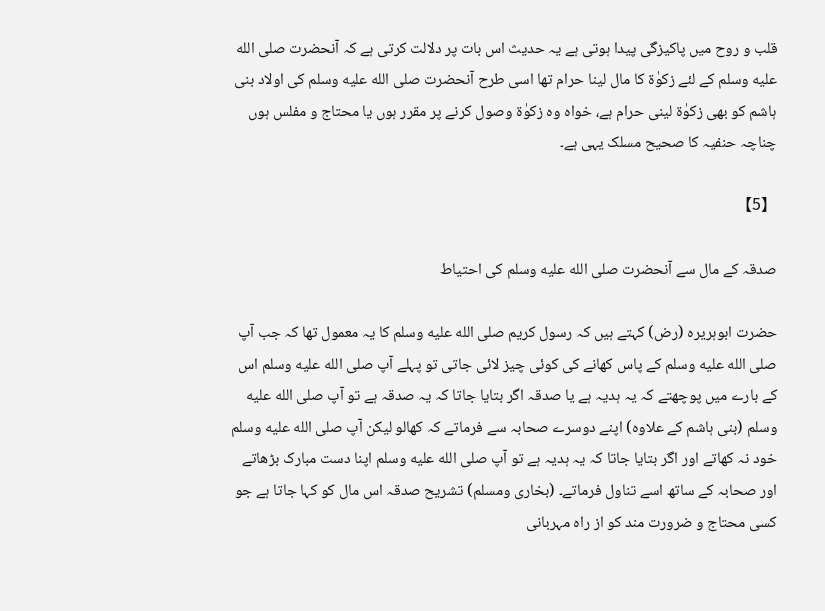قلب و روح میں پاکیزگی پیدا ہوتی ہے یہ حدیث اس بات پر دلالت کرتی ہے کہ آنحضرت صلى الله عليه وسلم کے لئے زکوٰۃ کا مال لینا حرام تھا اسی طرح آنحضرت صلى الله عليه وسلم کی اولاد بنی ہاشم کو بھی زکوٰۃ لینی حرام ہے، خواہ وہ زکوٰۃ وصول کرنے پر مقرر ہوں یا محتاج و مفلس ہوں چناچہ حنفیہ کا صحیح مسلک یہی ہے۔

【5】

صدقہ کے مال سے آنحضرت صلى الله عليه وسلم کی احتیاط

حضرت ابوہریرہ (رض) کہتے ہیں کہ رسول کریم صلى الله عليه وسلم کا یہ معمول تھا کہ جب آپ صلى الله عليه وسلم کے پاس کھانے کی کوئی چیز لائی جاتی تو پہلے آپ صلى الله عليه وسلم اس کے بارے میں پوچھتے کہ یہ ہدیہ ہے یا صدقہ اگر بتایا جاتا کہ یہ صدقہ ہے تو آپ صلى الله عليه وسلم (بنی ہاشم کے علاوہ) اپنے دوسرے صحابہ سے فرماتے کہ کھالو لیکن آپ صلى الله عليه وسلم خود نہ کھاتے اور اگر بتایا جاتا کہ یہ ہدیہ ہے تو آپ صلى الله عليه وسلم اپنا دست مبارک بڑھاتے اور صحابہ کے ساتھ اسے تناول فرماتے۔ (بخاری ومسلم) تشریح صدقہ اس مال کو کہا جاتا ہے جو کسی محتاج و ضرورت مند کو از راہ مہربانی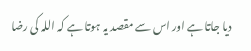دیا جاتا ہے اور اس سے مقصد یہ ہوتا ہے کہ اللہ کی رضا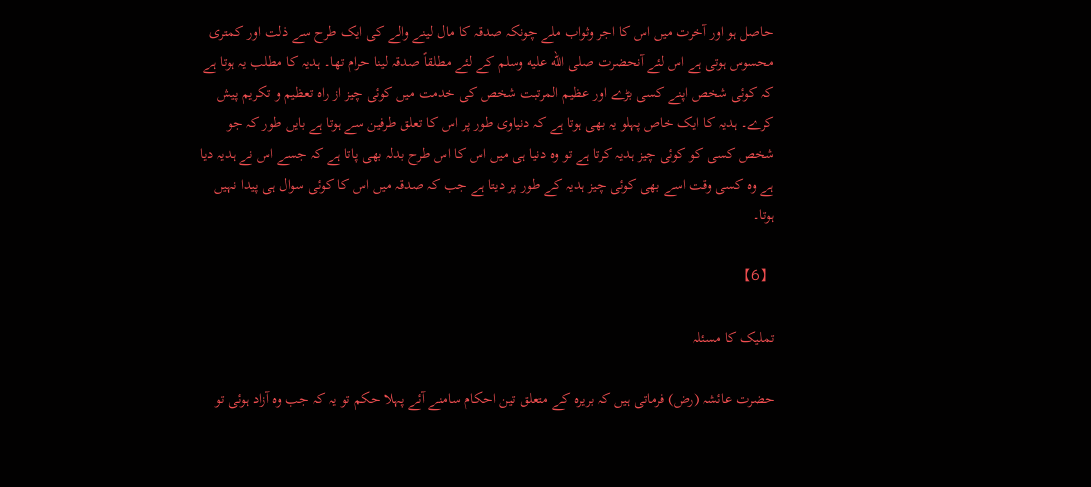حاصل ہو اور آخرت میں اس کا اجر وثواب ملے چونکہ صدقہ کا مال لینے والے کی ایک طرح سے ذلت اور کمتری محسوس ہوتی ہے اس لئے آنحضرت صلى الله عليه وسلم کے لئے مطلقاً صدقہ لینا حرام تھا۔ ہدیہ کا مطلب یہ ہوتا ہے کہ کوئی شخص اپنے کسی بڑے اور عظیم المرتبت شخص کی خدمت میں کوئی چیز از راہ تعظیم و تکریم پیش کرے۔ ہدیہ کا ایک خاص پہلو یہ بھی ہوتا ہے کہ دنیاوی طور پر اس کا تعلق طرفین سے ہوتا ہے بایں طور کہ جو شخص کسی کو کوئی چیز ہدیہ کرتا ہے تو وہ دنیا ہی میں اس کا اس طرح بدلہ بھی پاتا ہے کہ جسے اس نے ہدیہ دیا ہے وہ کسی وقت اسے بھی کوئی چیز ہدیہ کے طور پر دیتا ہے جب کہ صدقہ میں اس کا کوئی سوال ہی پیدا نہیں ہوتا۔

【6】

تملیک کا مسئلہ

حضرت عائشہ (رض) فرماتی ہیں کہ بریرہ کے متعلق تین احکام سامنے آئے پہلا حکم تو یہ کہ جب وہ آزاد ہوئی تو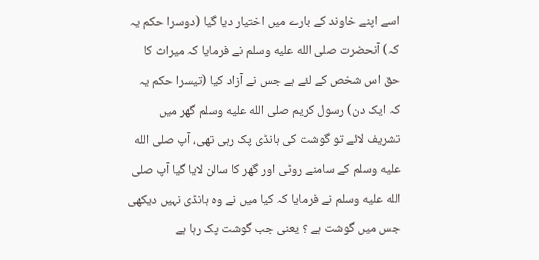اسے اپنے خاوند کے بارے میں اختیار دیا گیا (دوسرا حکم یہ کہ) آنحضرت صلى الله عليه وسلم نے فرمایا کہ میراث کا حق اس شخص کے لئے ہے جس نے آزاد کیا (تیسرا حکم یہ کہ ایک دن) رسول کریم صلى الله عليه وسلم گھر میں تشریف لائے تو گوشت کی ہانڈی پک رہی تھی، آپ صلى الله عليه وسلم کے سامنے روٹی اور گھر کا سالن لایا گیا آپ صلى الله عليه وسلم نے فرمایا کہ کیا میں نے وہ ہانڈی نہیں دیکھی جس میں گوشت ہے ؟ یعنی جب گوشت پک رہا ہے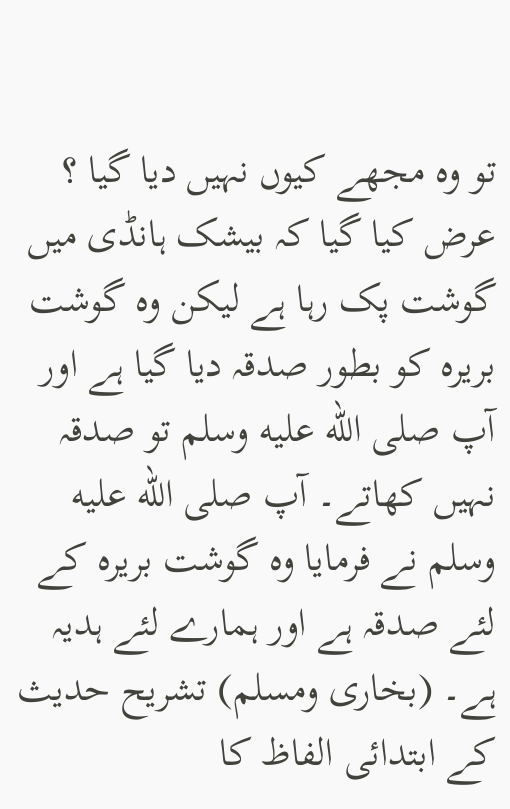تو وہ مجھے کیوں نہیں دیا گیا ؟ عرض کیا گیا کہ بیشک ہانڈی میں گوشت پک رہا ہے لیکن وہ گوشت بریرہ کو بطور صدقہ دیا گیا ہے اور آپ صلى الله عليه وسلم تو صدقہ نہیں کھاتے۔ آپ صلى الله عليه وسلم نے فرمایا وہ گوشت بریرہ کے لئے صدقہ ہے اور ہمارے لئے ہدیہ ہے۔ (بخاری ومسلم) تشریح حدیث کے ابتدائی الفاظ کا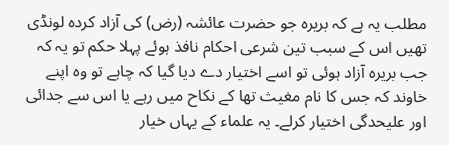مطلب یہ ہے کہ بریرہ جو حضرت عائشہ (رض) کی آزاد کردہ لونڈی تھیں اس کے سبب تین شرعی احکام نافذ ہوئے پہلا حکم تو یہ کہ جب بریرہ آزاد ہوئی تو اسے اختیار دے دیا گیا کہ چاہے تو وہ اپنے خاوند کہ جس کا نام مغیث تھا کے نکاح میں رہے یا اس سے جدائی اور علیحدگی اختیار کرلے۔ یہ علماء کے یہاں خیار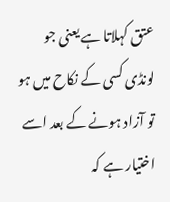عتق کہلاتا ہے یعنی جو لونڈی کسی کے نکاح میں ہو تو آزاد ہونے کے بعد اسے اختیار ہے کہ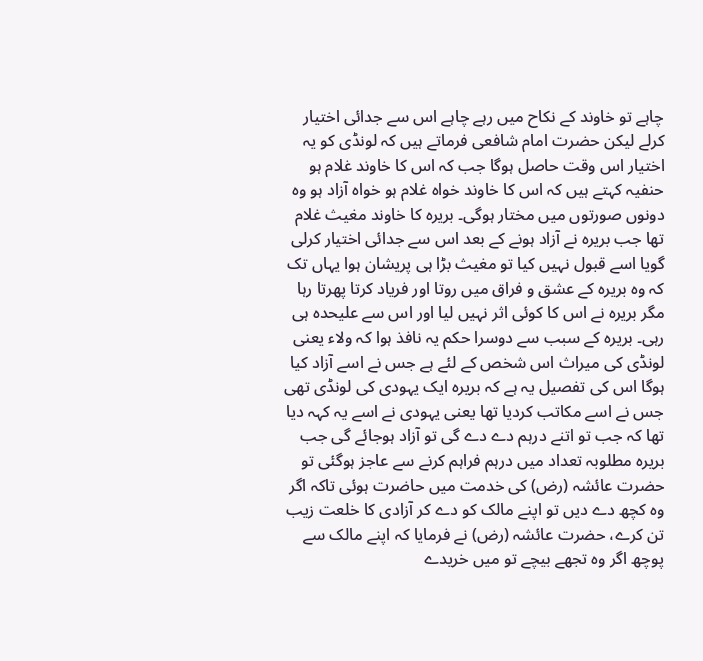چاہے تو خاوند کے نکاح میں رہے چاہے اس سے جدائی اختیار کرلے لیکن حضرت امام شافعی فرماتے ہیں کہ لونڈی کو یہ اختیار اس وقت حاصل ہوگا جب کہ اس کا خاوند غلام ہو حنفیہ کہتے ہیں کہ اس کا خاوند خواہ غلام ہو خواہ آزاد ہو وہ دونوں صورتوں میں مختار ہوگی۔ بریرہ کا خاوند مغیث غلام تھا جب بریرہ نے آزاد ہونے کے بعد اس سے جدائی اختیار کرلی گویا اسے قبول نہیں کیا تو مغیث بڑا ہی پریشان ہوا یہاں تک کہ وہ بریرہ کے عشق و فراق میں روتا اور فریاد کرتا پھرتا رہا مگر بریرہ نے اس کا کوئی اثر نہیں لیا اور اس سے علیحدہ ہی رہی۔ بریرہ کے سبب سے دوسرا حکم یہ نافذ ہوا کہ ولاء یعنی لونڈی کی میراث اس شخص کے لئے ہے جس نے اسے آزاد کیا ہوگا اس کی تفصیل یہ ہے کہ بریرہ ایک یہودی کی لونڈی تھی جس نے اسے مکاتب کردیا تھا یعنی یہودی نے اسے یہ کہہ دیا تھا کہ جب تو اتنے درہم دے دے گی تو آزاد ہوجائے گی جب بریرہ مطلوبہ تعداد میں درہم فراہم کرنے سے عاجز ہوگئی تو حضرت عائشہ (رض) کی خدمت میں حاضرت ہوئی تاکہ اگر وہ کچھ دے دیں تو اپنے مالک کو دے کر آزادی کا خلعت زیب تن کرے، حضرت عائشہ (رض) نے فرمایا کہ اپنے مالک سے پوچھ اگر وہ تجھے بیچے تو میں خریدے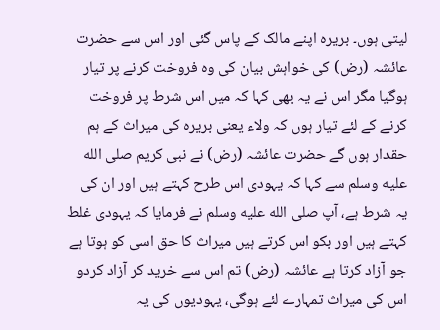لیتی ہوں۔ بریرہ اپنے مالک کے پاس گئی اور اس سے حضرت عائشہ (رض) کی خواہش بیان کی وہ فروخت کرنے پر تیار ہوگیا مگر اس نے یہ بھی کہا کہ میں اس شرط پر فروخت کرنے کے لئے تیار ہوں کہ ولاء یعنی بریرہ کی میراث کے ہم حقدار ہوں گے حضرت عائشہ (رض) نے نبی کریم صلى الله عليه وسلم سے کہا کہ یہودی اس طرح کہتے ہیں اور ان کی یہ شرط ہے، آپ صلى الله عليه وسلم نے فرمایا کہ یہودی غلط کہتے ہیں اور بکو اس کرتے ہیں میراث کا حق اسی کو ہوتا ہے جو آزاد کرتا ہے عائشہ (رض) تم اس سے خرید کر آزاد کردو اس کی میراث تمہارے لئے ہوگی، یہودیوں کی یہ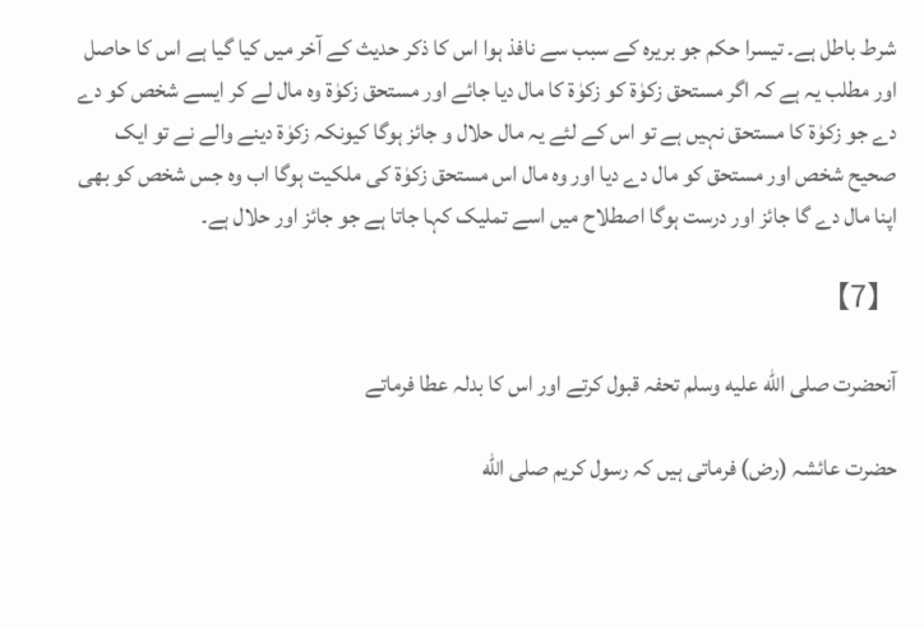شرط باطل ہے۔ تیسرا حکم جو بریرہ کے سبب سے نافذ ہوا اس کا ذکر حدیث کے آخر میں کیا گیا ہے اس کا حاصل اور مطلب یہ ہے کہ اگر مستحق زکوٰۃ کو زکوٰۃ کا مال دیا جائے اور مستحق زکوٰۃ وہ مال لے کر ایسے شخص کو دے دے جو زکوٰۃ کا مستحق نہیں ہے تو اس کے لئے یہ مال حلال و جائز ہوگا کیونکہ زکوٰۃ دینے والے نے تو ایک صحیح شخص اور مستحق کو مال دے دیا اور وہ مال اس مستحق زکوٰۃ کی ملکیت ہوگا اب وہ جس شخص کو بھی اپنا مال دے گا جائز اور درست ہوگا اصطلاح میں اسے تملیک کہا جاتا ہے جو جائز اور حلال ہے۔

【7】

آنحضرت صلى الله عليه وسلم تحفہ قبول کرتے اور اس کا بدلہ عطا فرماتے

حضرت عائشہ (رض) فرماتی ہیں کہ رسول کریم صلى الله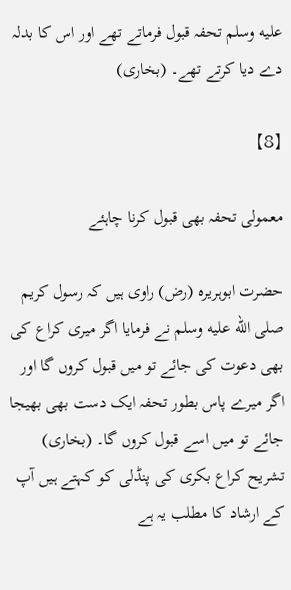عليه وسلم تحفہ قبول فرماتے تھے اور اس کا بدلہ دے دیا کرتے تھے۔ (بخاری)

【8】

معمولی تحفہ بھی قبول کرنا چاہئے

حضرت ابوہریرہ (رض) راوی ہیں کہ رسول کریم صلى الله عليه وسلم نے فرمایا اگر میری کراع کی بھی دعوت کی جائے تو میں قبول کروں گا اور اگر میرے پاس بطور تحفہ ایک دست بھی بھیجا جائے تو میں اسے قبول کروں گا۔ (بخاری) تشریح کراع بکری کی پنڈلی کو کہتے ہیں آپ کے ارشاد کا مطلب یہ ہے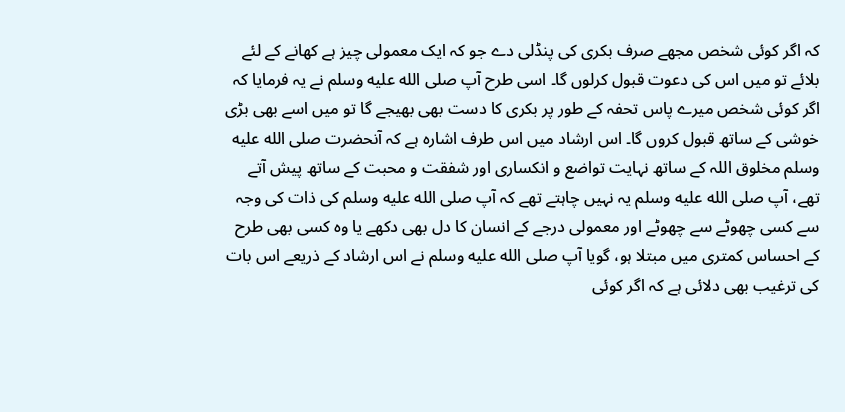کہ اگر کوئی شخص مجھے صرف بکری کی پنڈلی دے جو کہ ایک معمولی چیز ہے کھانے کے لئے بلائے تو میں اس کی دعوت قبول کرلوں گا۔ اسی طرح آپ صلى الله عليه وسلم نے یہ فرمایا کہ اگر کوئی شخص میرے پاس تحفہ کے طور پر بکری کا دست بھی بھیجے گا تو میں اسے بھی بڑی خوشی کے ساتھ قبول کروں گا۔ اس ارشاد میں اس طرف اشارہ ہے کہ آنحضرت صلى الله عليه وسلم مخلوق اللہ کے ساتھ نہایت تواضع و انکساری اور شفقت و محبت کے ساتھ پیش آتے تھے، آپ صلى الله عليه وسلم یہ نہیں چاہتے تھے کہ آپ صلى الله عليه وسلم کی ذات کی وجہ سے کسی چھوٹے سے چھوٹے اور معمولی درجے کے انسان کا دل بھی دکھے یا وہ کسی بھی طرح کے احساس کمتری میں مبتلا ہو، گویا آپ صلى الله عليه وسلم نے اس ارشاد کے ذریعے اس بات کی ترغیب بھی دلائی ہے کہ اگر کوئی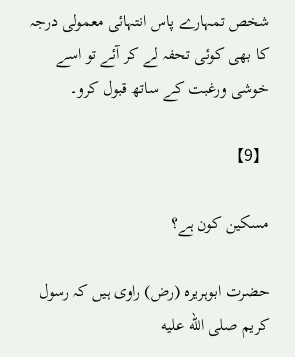شخص تمہارے پاس انتہائی معمولی درجہ کا بھی کوئی تحفہ لے کر آئے تو اسے خوشی ورغبت کے ساتھ قبول کرو۔

【9】

مسکین کون ہے؟

حضرت ابوہریرہ (رض) راوی ہیں کہ رسول کریم صلى الله عليه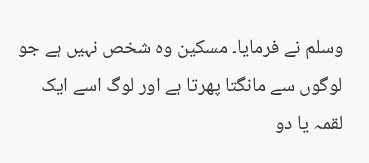وسلم نے فرمایا۔ مسکین وہ شخص نہیں ہے جو لوگوں سے مانگتا پھرتا ہے اور لوگ اسے ایک لقمہ یا دو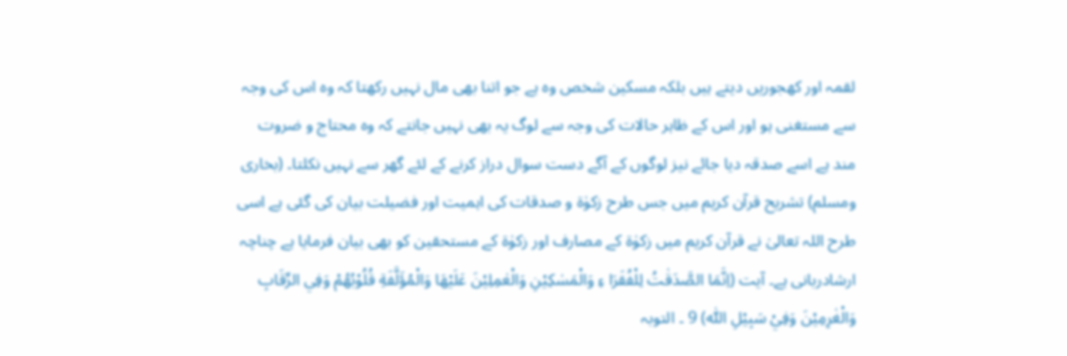لقمہ اور کھجوریں دیتے ہیں بلکہ مسکین شخص وہ ہے جو اتنا بھی مال نہیں رکھتا کہ وہ اس کی وجہ سے مستغنی ہو اور اس کے ظاہر حالات کی وجہ سے لوگ یہ بھی نہیں جانتے کہ وہ محتاج و ضروت مند ہے اسے صدقہ دیا جائے نیز لوگوں کے آگے دست سوال دراز کرنے کے لئے گھر سے نہیں نکلتا۔ (بخاری ومسلم) تشریح قرآن کریم میں جس طرح زکوٰۃ و صدقات کی اہمیت اور فضیلت بیان کی گئی ہے اسی طرح اللہ تعالیٰ نے قرآن کریم میں زکوٰۃ کے مصارف اور زکوٰۃ کے مستحقین کو بھی بیان فرمایا ہے چناچہ ارشادربانی ہے۔ آیت (اِنَّمَا الصَّدَقٰتُ لِلْفُقَرَا ءِ وَالْمَسٰكِيْنِ وَالْعٰمِلِيْنَ عَلَيْهَا وَالْمُؤَلَّفَةِ قُلُوْبُهُمْ وَفِي الرِّقَابِ وَالْغٰرِمِيْنَ وَفِيْ سَبِيْلِ اللّٰه) 9 ۔ التوبہ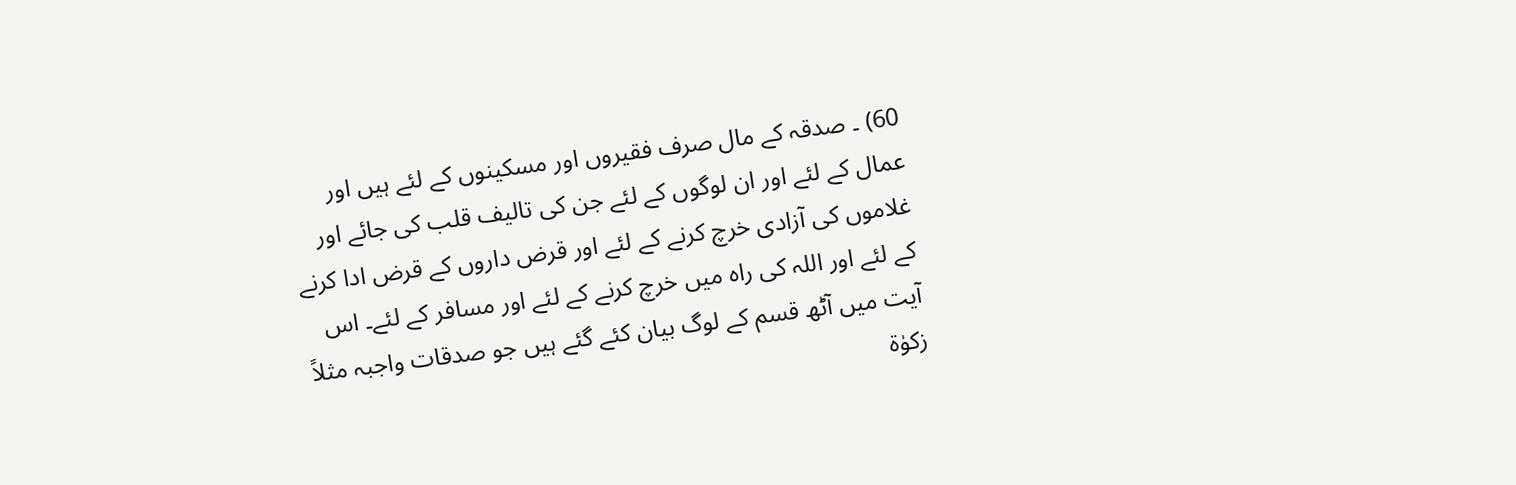60) ۔ صدقہ کے مال صرف فقیروں اور مسکینوں کے لئے ہیں اور عمال کے لئے اور ان لوگوں کے لئے جن کی تالیف قلب کی جائے اور غلاموں کی آزادی خرچ کرنے کے لئے اور قرض داروں کے قرض ادا کرنے کے لئے اور اللہ کی راہ میں خرچ کرنے کے لئے اور مسافر کے لئے۔ اس آیت میں آٹھ قسم کے لوگ بیان کئے گئے ہیں جو صدقات واجبہ مثلاً زکوٰۃ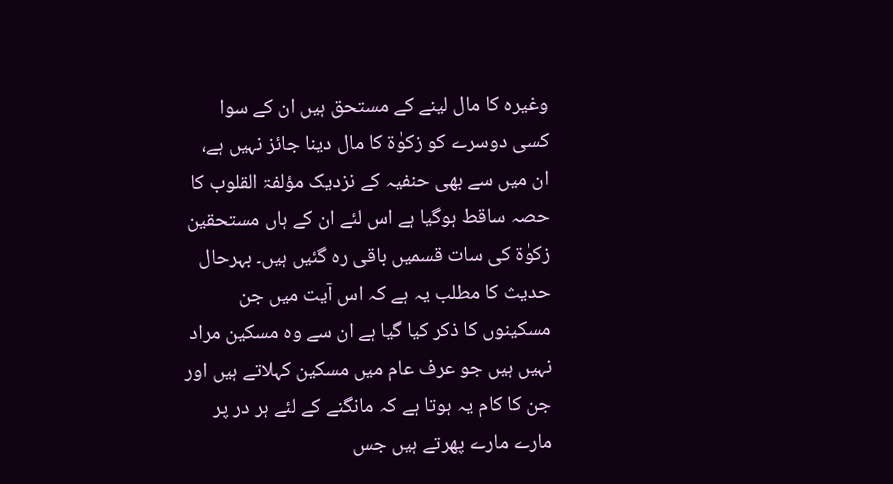وغیرہ کا مال لینے کے مستحق ہیں ان کے سوا کسی دوسرے کو زکوٰۃ کا مال دینا جائز نہیں ہے، ان میں سے بھی حنفیہ کے نزدیک مؤلفۃ القلوب کا حصہ ساقط ہوگیا ہے اس لئے ان کے ہاں مستحقین زکوٰۃ کی سات قسمیں باقی رہ گئیں ہیں۔ بہرحال حدیث کا مطلب یہ ہے کہ اس آیت میں جن مسکینوں کا ذکر کیا گیا ہے ان سے وہ مسکین مراد نہیں ہیں جو عرف عام میں مسکین کہلاتے ہیں اور جن کا کام یہ ہوتا ہے کہ مانگنے کے لئے ہر در پر مارے مارے پھرتے ہیں جس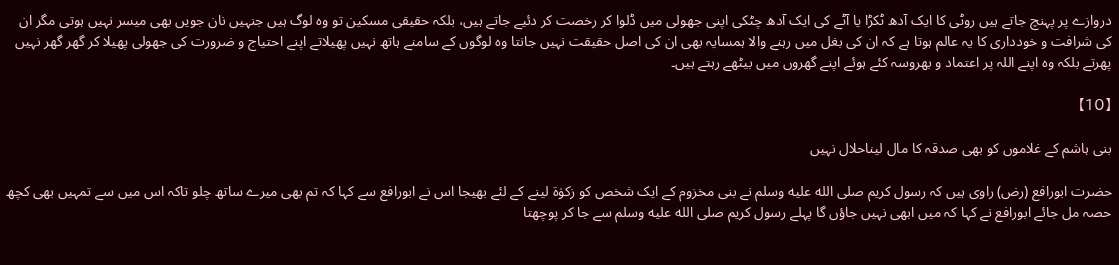دروازے پر پہنچ جاتے ہیں روٹی کا ایک آدھ ٹکڑا یا آٹے کی ایک آدھ چٹکی اپنی جھولی میں ڈلوا کر رخصت کر دئیے جاتے ہیں، بلکہ حقیقی مسکین تو وہ لوگ ہیں جنہیں نان جویں بھی میسر نہیں ہوتی مگر ان کی شرافت و خودداری کا یہ عالم ہوتا ہے کہ ان کی بغل میں رہنے والا ہمسایہ بھی ان کی اصل حقیقت نہیں جانتا وہ لوگوں کے سامنے ہاتھ نہیں پھیلاتے اپنے احتیاج و ضرورت کی جھولی پھیلا کر گھر گھر نہیں پھرتے بلکہ وہ اپنے اللہ پر اعتماد و بھروسہ کئے ہوئے اپنے گھروں میں بیٹھے رہتے ہیں۔

【10】

بنی ہاشم کے غلاموں کو بھی صدقہ کا مال لیناحلال نہیں

حضرت ابورافع (رض) راوی ہیں کہ رسول کریم صلى الله عليه وسلم نے بنی مخزوم کے ایک شخص کو زکوٰۃ لینے کے لئے بھیجا اس نے ابورافع سے کہا کہ تم بھی میرے ساتھ چلو تاکہ اس میں سے تمہیں بھی کچھ حصہ مل جائے ابورافع نے کہا کہ میں ابھی نہیں جاؤں گا پہلے رسول کریم صلى الله عليه وسلم سے جا کر پوچھتا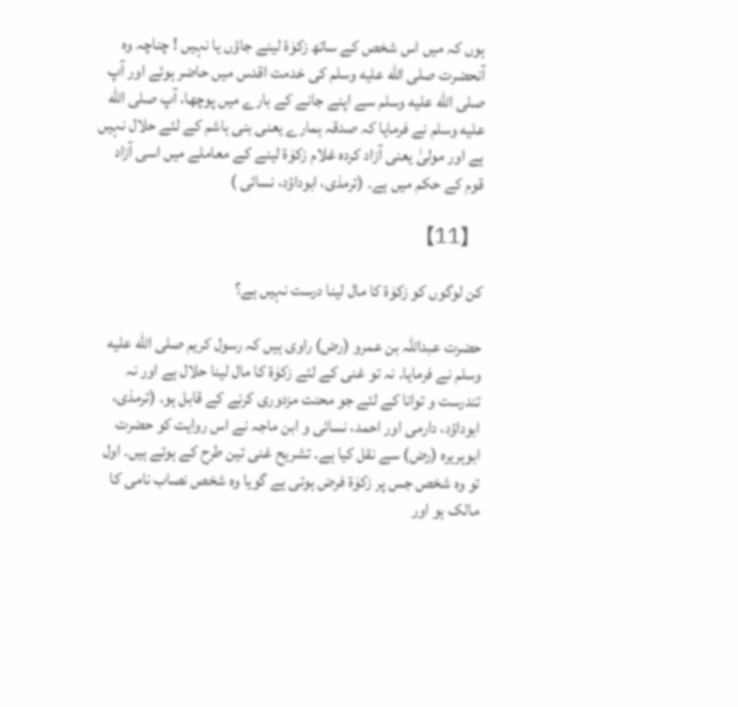ہوں کہ میں اس شخص کے ساتھ زکوٰۃ لینے جاؤں یا نہیں ! چناچہ وہ آنحضرت صلى الله عليه وسلم کی خدمت اقدس میں حاضر ہوئے اور آپ صلى الله عليه وسلم سے اپنے جانے کے بارے میں پوچھا، آپ صلى الله عليه وسلم نے فرمایا کہ صدقہ ہمارے یعنی بنی ہاشم کے لئے حلال نہیں ہے اور مولیٰ یعنی آزاد کردہ غلام زکوٰۃ لینے کے معاملے میں اسی آزاد قوم کے حکم میں ہے۔ (ترمذی، ابوداؤد، نسائی )

【11】

کن لوگوں کو زکوٰۃ کا مال لینا درست نہیں ہے؟

حضرت عبداللہ بن عمرو (رض) راوی ہیں کہ رسول کریم صلى الله عليه وسلم نے فرمایا۔ نہ تو غنی کے لئے زکوٰۃ کا مال لینا حلال ہے اور نہ تندرست و توانا کے لئے جو محنت مزدوری کرنے کے قابل ہو۔ (ترمذی، ابوداؤد، دارمی اور احمد، نسائی و ابن ماجہ نے اس روایت کو حضرت ابوہریرہ (رض) سے نقل کیا ہے۔ تشریح غنی تین طرح کے ہوتے ہیں۔ اول تو وہ شخص جس پر زکوٰۃ فرض ہوتی ہے گویا وہ شخص نصاب نامی کا مالک ہو اور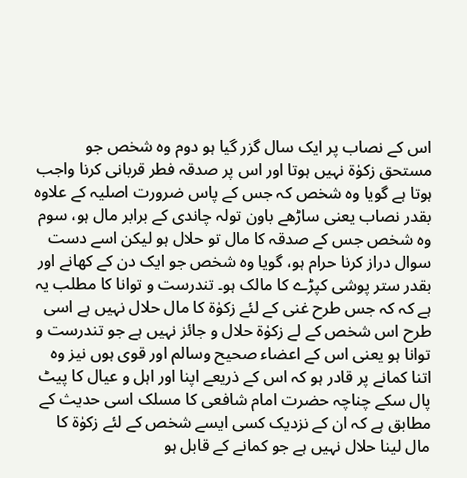اس کے نصاب پر ایک سال گزر گیا ہو دوم وہ شخص جو مستحق زکوٰۃ نہیں ہوتا اور اس پر صدقہ فطر قربانی کرنا واجب ہوتا ہے گویا وہ شخص کہ جس کے پاس ضرورت اصلیہ کے علاوہ بقدر نصاب یعنی ساڑھے باون تولہ چاندی کے برابر مال ہو، سوم وہ شخص جس کے صدقہ کا مال تو حلال ہو لیکن اسے دست سوال دراز کرنا حرام ہو، گویا وہ شخص جو ایک دن کے کھانے اور بقدر ستر پوشی کپڑے کا مالک ہو۔ تندرست و توانا کا مطلب یہ ہے کہ کہ جس طرح غنی کے لئے زکوٰۃ کا مال حلال نہیں ہے اسی طرح اس شخص کے لے زکوٰۃ حلال و جائز نہیں ہے جو تندرست و توانا ہو یعنی اس کے اعضاء صحیح وسالم اور قوی ہوں نیز وہ اتنا کمانے پر قادر ہو کہ اس کے ذریعے اپنا اور اہل و عیال کا پیٹ پال سکے چناچہ حضرت امام شافعی کا مسلک اسی حدیث کے مطابق ہے کہ ان کے نزدیک کسی ایسے شخص کے لئے زکوٰۃ کا مال لینا حلال نہیں ہے جو کمانے کے قابل ہو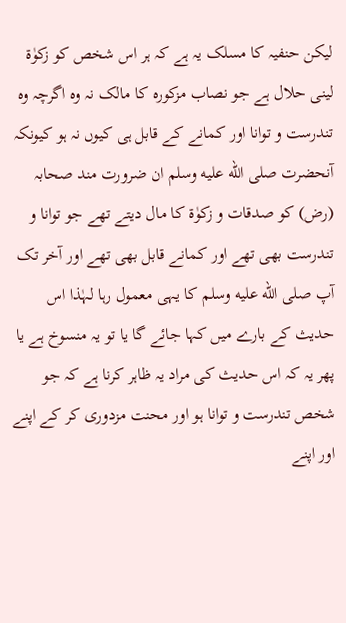لیکن حنفیہ کا مسلک یہ ہے کہ ہر اس شخص کو زکوٰۃ لینی حلال ہے جو نصاب مزکورہ کا مالک نہ وہ اگرچہ وہ تندرست و توانا اور کمانے کے قابل ہی کیوں نہ ہو کیونکہ آنحضرت صلى الله عليه وسلم ان ضرورت مند صحابہ (رض) کو صدقات و زکوٰۃ کا مال دیتے تھے جو توانا و تندرست بھی تھے اور کمانے قابل بھی تھے اور آخر تک آپ صلى الله عليه وسلم کا یہی معمول رہا لہٰذا اس حدیث کے بارے میں کہا جائے گا یا تو یہ منسوخ ہے یا پھر یہ کہ اس حدیث کی مراد یہ ظاہر کرنا ہے کہ جو شخص تندرست و توانا ہو اور محنت مزدوری کر کے اپنے اور اپنے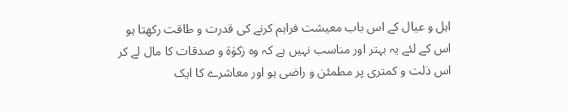اہل و عیال کے اس باب معیشت فراہم کرنے کی قدرت و طاقت رکھتا ہو اس کے لئے یہ بہتر اور مناسب نہیں ہے کہ وہ زکوٰۃ و صدقات کا مال لے کر اس ذلت و کمتری پر مطمئن و راضی ہو اور معاشرے کا ایک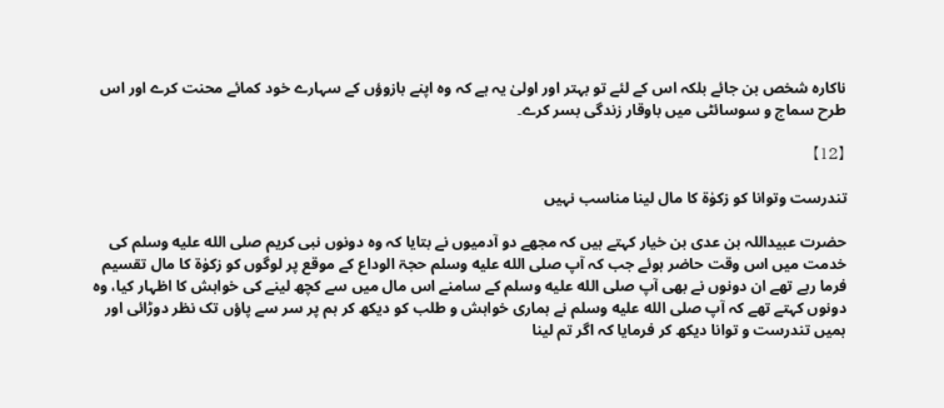ناکارہ شخص بن جائے بلکہ اس کے لئے تو بہتر اور اولیٰ یہ ہے کہ وہ اپنے بازوؤں کے سہارے خود کمائے محنت کرے اور اس طرح سماج و سوسائٹی میں باوقار زندگی بسر کرے۔

【12】

تندرست وتوانا کو زکوٰۃ کا مال لینا مناسب نہیں

حضرت عبیداللہ بن عدی بن خیار کہتے ہیں کہ مجھے دو آدمیوں نے بتایا کہ وہ دونوں نبی کریم صلى الله عليه وسلم کی خدمت میں اس وقت حاضر ہوئے جب کہ آپ صلى الله عليه وسلم حجۃ الوداع کے موقع پر لوگوں کو زکوٰۃ کا مال تقسیم فرما رہے تھے ان دونوں نے بھی آپ صلى الله عليه وسلم کے سامنے اس مال میں سے کچھ لینے کی خواہش کا اظہار کیا، وہ دونوں کہتے تھے کہ آپ صلى الله عليه وسلم نے ہماری خواہش و طلب کو دیکھ کر ہم پر سر سے پاؤں تک نظر دوڑائی اور ہمیں تندرست و توانا دیکھ کر فرمایا کہ اگر تم لینا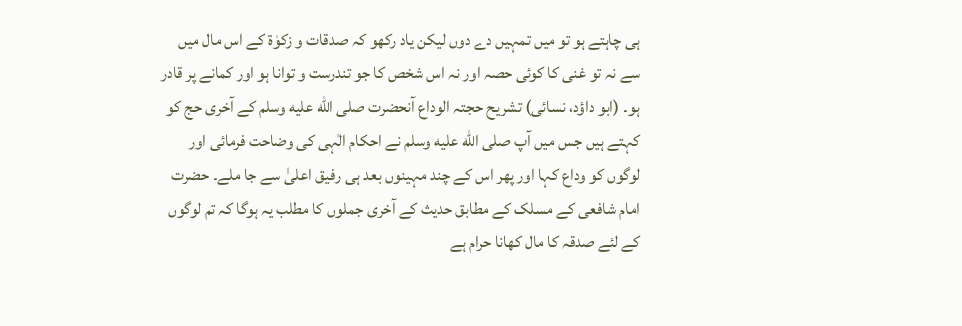ہی چاہتے ہو تو میں تمہیں دے دوں لیکن یاد رکھو کہ صدقات و زکوٰۃ کے اس مال میں سے نہ تو غنی کا کوئی حصہ اور نہ اس شخص کا جو تندرست و توانا ہو اور کمانے پر قادر ہو۔ (ابو داؤد، نسائی) تشریح حجتہ الوداع آنحضرت صلى الله عليه وسلم کے آخری حج کو کہتے ہیں جس میں آپ صلى الله عليه وسلم نے احکام الٰہی کی وضاحت فرمائی اور لوگوں کو وداع کہا اور پھر اس کے چند مہینوں بعد ہی رفیق اعلیٰ سے جا ملے۔ حضرت امام شافعی کے مسلک کے مطابق حدیث کے آخری جملوں کا مطلب یہ ہوگا کہ تم لوگوں کے لئے صدقہ کا مال کھانا حرام ہے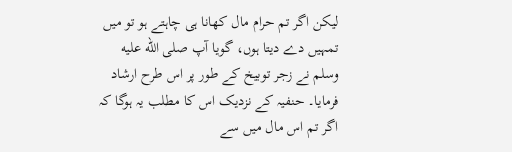لیکن اگر تم حرام مال کھانا ہی چاہتے ہو تو میں تمہیں دے دیتا ہوں، گویا آپ صلى الله عليه وسلم نے زجر توبیخ کے طور پر اس طرح ارشاد فرمایا۔ حنفیہ کے نزدیک اس کا مطلب یہ ہوگا کہ اگر تم اس مال میں سے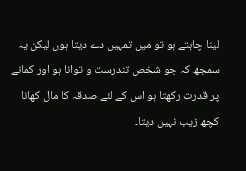لینا چاہتے ہو تو میں تمہیں دے دیتا ہوں لیکن یہ سمجھ کہ جو شخص تندرست و توانا ہو اور کمانے پر قدرت رکھتا ہو اس کے لئے صدقہ کا مال کھانا کچھ زیب نہیں دیتا۔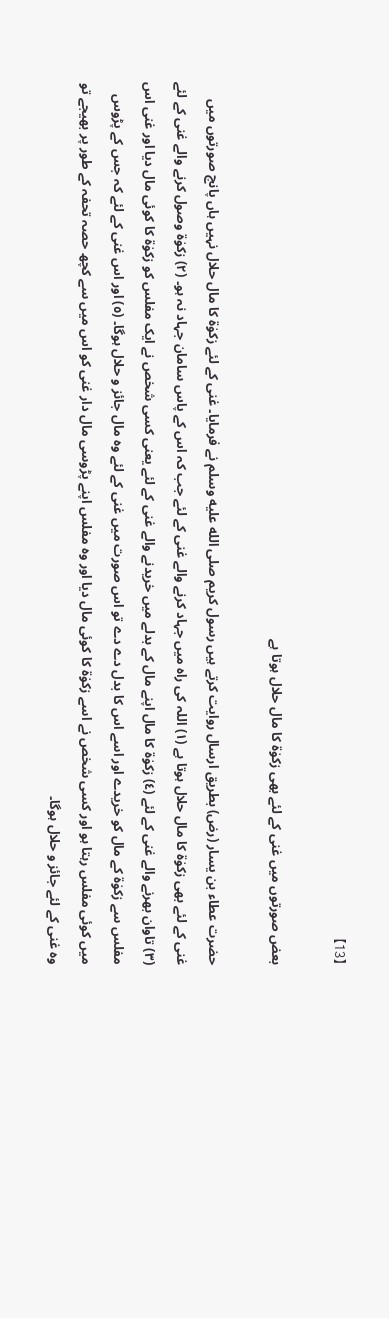【13】

بعض صورتوں میں غنی کے لئے بھی زکوٰۃ کا مال حلال ہوتا ہے

حضرت عطاء بن یسار (رض) بطریق ارسال روایت کرتے ہیں رسول کریم صلى الله عليه وسلم نے فرمایا۔ غنی کے لئے زکوٰۃ کا مال حلال نہیں ہاں پانچ صورتوں میں غنی کے لئے بھی زکوٰۃ کا مال حلال ہوتا ہے (١) اللہ کی راہ میں جہاد کرنے والے غنی کے لئے جب کہ اس کے پاس سامان جہاد نہ ہو۔ (٢) زکوٰۃ وصول کرنے والے غنی کے لئے (٣) تاوان بھرنے والے غنی کے لئے (٤) زکوٰۃ کا مال اپنے مال کے بدلے میں خریدنے والے غنی کے لئے یعنی کسی شخص نے ایک مفلس کو زکوٰۃ کا کوئی مال دیا اور غنی اس مفلس سے زکوٰۃ کے مال کو خریدے اور اسے اس کا بدل دے دے تو اس صورت میں غنی کے لئے وہ مال جائز و حلال ہوگا۔ (٥) اور اس غنی کے لئے کہ جس کے پڑوس میں کوئی مفلس رہتا ہو اور کسی شخص نے اسے زکوٰۃ کا کوئی مال دیا اور وہ مفلس اپنے پڑوسی مال دار غنی کو اس میں سے کچھ حصہ تحفہ کے طور پر بھیجے تو وہ غنی کے لئے جائز و حلال ہوگا۔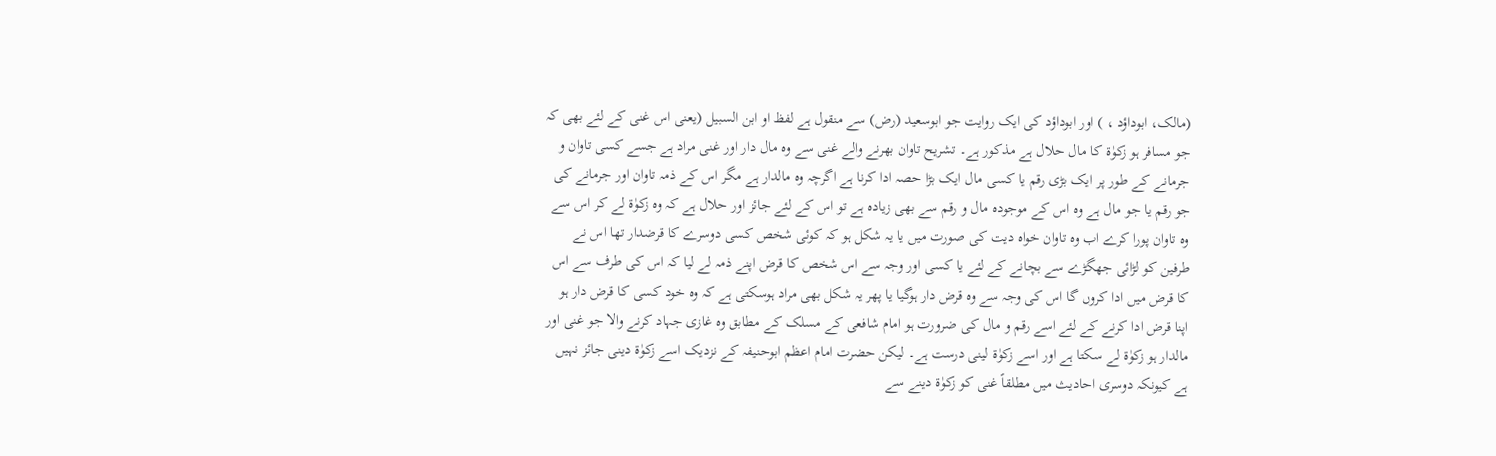(مالک، ابوداؤد ، ) اور ابوداؤد کی ایک روایت جو ابوسعید (رض) سے منقول ہے لفظ او ابن السبیل (یعنی اس غنی کے لئے بھی کہ جو مسافر ہو زکوٰۃ کا مال حلال ہے مذکور ہے۔ تشریح تاوان بھرنے والے غنی سے وہ مال دار اور غنی مراد ہے جسے کسی تاوان و جرمانے کے طور پر ایک بڑی رقم یا کسی مال ایک بڑا حصہ ادا کرنا ہے اگرچہ وہ مالدار ہے مگر اس کے ذمہ تاوان اور جرمانے کی جو رقم یا جو مال ہے وہ اس کے موجودہ مال و رقم سے بھی زیادہ ہے تو اس کے لئے جائز اور حلال ہے کہ وہ زکوٰۃ لے کر اس سے وہ تاوان پورا کرے اب وہ تاوان خواہ دیت کی صورت میں یا یہ شکل ہو کہ کوئی شخص کسی دوسرے کا قرضدار تھا اس نے طرفین کو لڑائی جھگڑے سے بچانے کے لئے یا کسی اور وجہ سے اس شخص کا قرض اپنے ذمہ لے لیا کہ اس کی طرف سے اس کا قرض میں ادا کروں گا اس کی وجہ سے وہ قرض دار ہوگیا یا پھر یہ شکل بھی مراد ہوسکتی ہے کہ وہ خود کسی کا قرض دار ہو اپنا قرض ادا کرنے کے لئے اسے رقم و مال کی ضرورت ہو امام شافعی کے مسلک کے مطابق وہ غازی جہاد کرنے والا جو غنی اور مالدار ہو زکوٰۃ لے سکتا ہے اور اسے زکوٰۃ لینی درست ہے۔ لیکن حضرت امام اعظم ابوحنیفہ کے نزدیک اسے زکوٰۃ دینی جائز نہیں ہے کیونکہ دوسری احادیث میں مطلقاً غنی کو زکوٰۃ دینے سے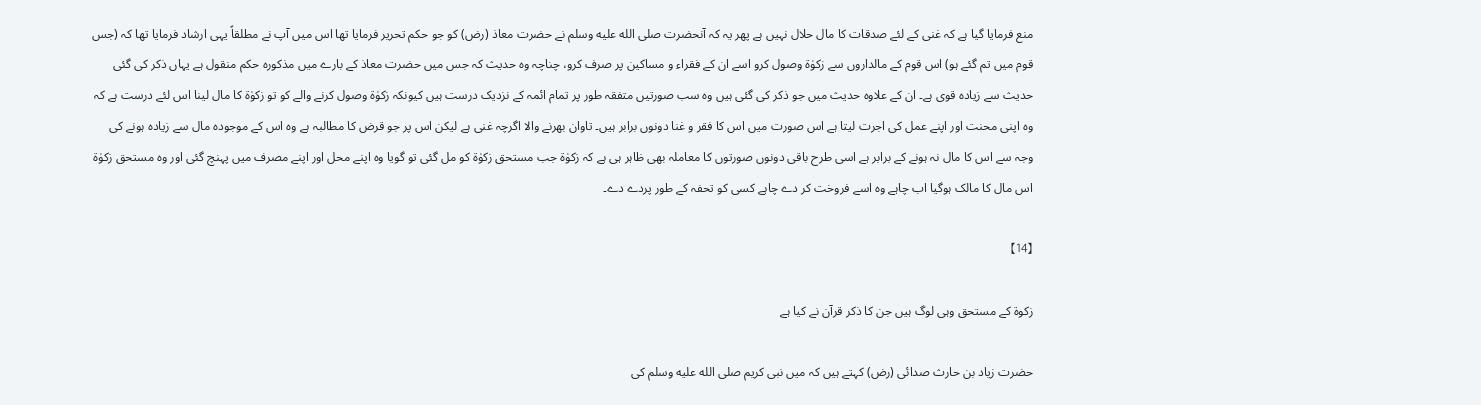منع فرمایا گیا ہے کہ غنی کے لئے صدقات کا مال حلال نہیں ہے پھر یہ کہ آنحضرت صلى الله عليه وسلم نے حضرت معاذ (رض) کو جو حکم تحریر فرمایا تھا اس میں آپ نے مطلقاً یہی ارشاد فرمایا تھا کہ (جس قوم میں تم گئے ہو) اس قوم کے مالداروں سے زکوٰۃ وصول کرو اسے ان کے فقراء و مساکین پر صرف کرو، چناچہ وہ حدیث کہ جس میں حضرت معاذ کے بارے میں مذکورہ حکم منقول ہے یہاں ذکر کی گئی حدیث سے زیادہ قوی ہے۔ ان کے علاوہ حدیث میں جو ذکر کی گئی ہیں وہ سب صورتیں متفقہ طور پر تمام ائمہ کے نزدیک درست ہیں کیونکہ زکوٰۃ وصول کرنے والے کو تو زکوٰۃ کا مال لینا اس لئے درست ہے کہ وہ اپنی محنت اور اپنے عمل کی اجرت لیتا ہے اس صورت میں اس کا فقر و غنا دونوں برابر ہیں۔ تاوان بھرنے والا اگرچہ غنی ہے لیکن اس پر جو قرض کا مطالبہ ہے وہ اس کے موجودہ مال سے زیادہ ہونے کی وجہ سے اس کا مال نہ ہونے کے برابر ہے اسی طرح باقی دونوں صورتوں کا معاملہ بھی ظاہر ہی ہے کہ زکوٰۃ جب مستحق زکوٰۃ کو مل گئی تو گویا وہ اپنے محل اور اپنے مصرف میں پہنچ گئی اور وہ مستحق زکوٰۃ اس مال کا مالک ہوگیا اب چاہے وہ اسے فروخت کر دے چاہے کسی کو تحفہ کے طور پردے دے۔

【14】

زکوۃ کے مستحق وہی لوگ ہیں جن کا ذکر قرآن نے کیا ہے

حضرت زیاد بن حارث صدائی (رض) کہتے ہیں کہ میں نبی کریم صلى الله عليه وسلم کی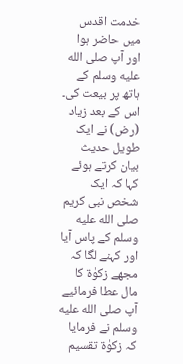خدمت اقدس میں حاضر ہوا اور آپ صلى الله عليه وسلم کے ہاتھ پر بیعت کی۔ اس کے بعد زیاد (رض) نے ایک طویل حدیث بیان کرتے ہوئے کہا کہ ایک شخص نبی کریم صلى الله عليه وسلم کے پاس آیا اور کہنے لگا کہ مجھے زکوٰۃ کا مال عطا فرمائیے آپ صلى الله عليه وسلم نے فرمایا کہ زکوٰۃ تقسیم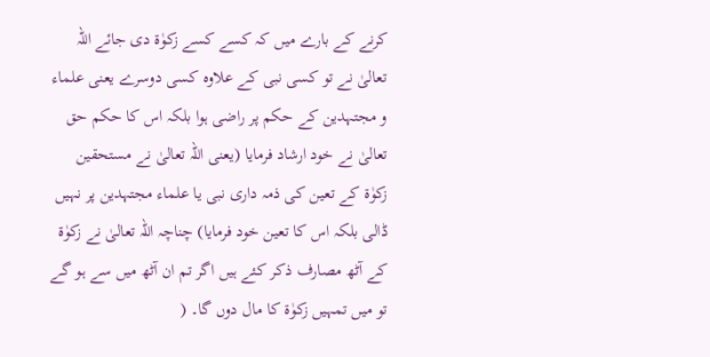کرنے کے بارے میں کہ کسے کسے زکوٰۃ دی جائے اللہ تعالیٰ نے تو کسی نبی کے علاوہ کسی دوسرے یعنی علماء و مجتہدین کے حکم پر راضی ہوا بلکہ اس کا حکم حق تعالیٰ نے خود ارشاد فرمایا (یعنی اللہ تعالیٰ نے مستحقین زکوٰۃ کے تعین کی ذمہ داری نبی یا علماء مجتہدین پر نہیں ڈالی بلکہ اس کا تعین خود فرمایا) چناچہ اللہ تعالیٰ نے زکوٰۃ کے آٹھ مصارف ذکر کئے ہیں اگر تم ان آٹھ میں سے ہو گے تو میں تمہیں زکوٰۃ کا مال دوں گا۔ (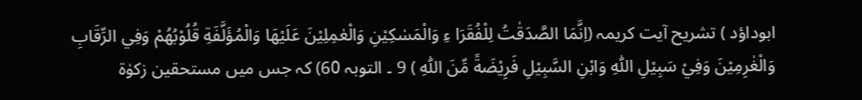ابوداؤد ) تشریح آیت کریمہ (اِنَّمَا الصَّدَقٰتُ لِلْفُقَرَا ءِ وَالْمَسٰكِيْنِ وَالْعٰمِلِيْنَ عَلَيْهَا وَالْمُؤَلَّفَةِ قُلُوْبُهُمْ وَفِي الرِّقَابِ وَالْغٰرِمِيْنَ وَفِيْ سَبِيْلِ اللّٰهِ وَابْنِ السَّبِيْلِ فَرِيْضَةً مِّنَ اللّٰهِ ) 9 ۔ التوبہ 60) کہ جس میں مستحقین زکوٰۃ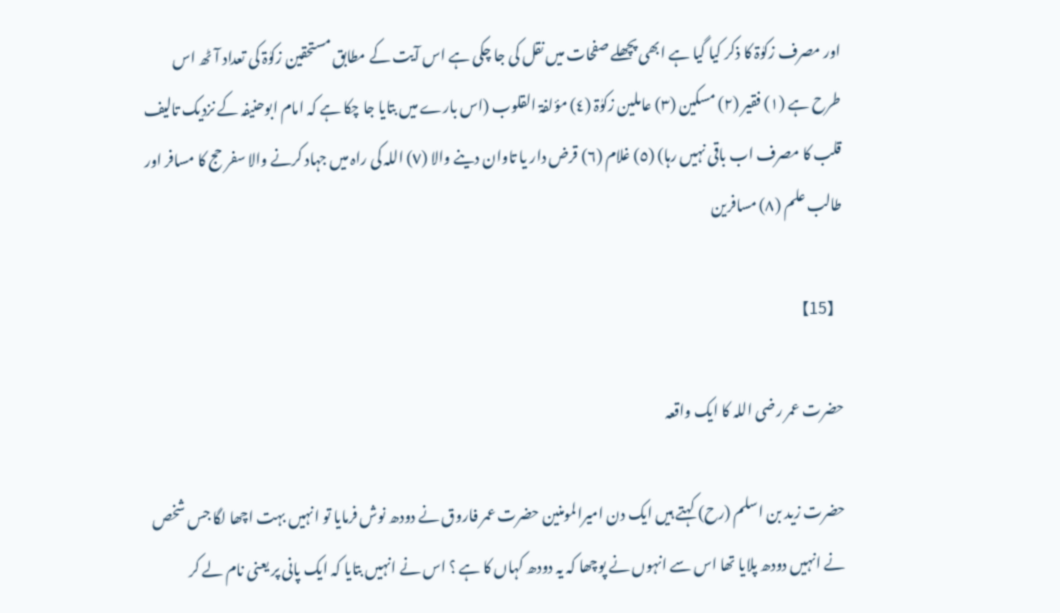اور مصرف زکوٰۃ کا ذکر کیا گیا ہے ابھی پچھلے صفحات میں نقل کی جا چکی ہے اس آیت کے مطابق مستحقین زکوٰۃ کی تعداد آٹھ اس طرح ہے (١) فقیر (٢) مسکین (٣) عاملین زکوٰۃ (٤) مؤلفۃ القلوب (اس بارے میں بتایا جا چکا ہے کہ امام ابوحنیفہ کے نزدیک تالیف قلب کا مصرف اب باقی نہیں رہا) (٥) غلام (٦) قرض دار یا تاوان دینے والا (٧) اللہ کی راہ میں جہاد کرنے والا سفر حج کا مسافر اور طالب علم (٨) مسافرین

【15】

حضرت عمر رضی اللہ کا ایک واقعہ

حضرت زید بن اسلم (رح) کہتے ہیں ایک دن امیرالمومنین حضرت عمر فاروق نے دودھ نوش فرمایا تو انہیں بہت اچھا لگا جس شخص نے انہیں دودھ پلایا تھا اس سے انہوں نے پوچھا کہ یہ دودھ کہاں کا ہے ؟ اس نے انہیں بتایا کہ ایک پانی پر یعنی نام لے کر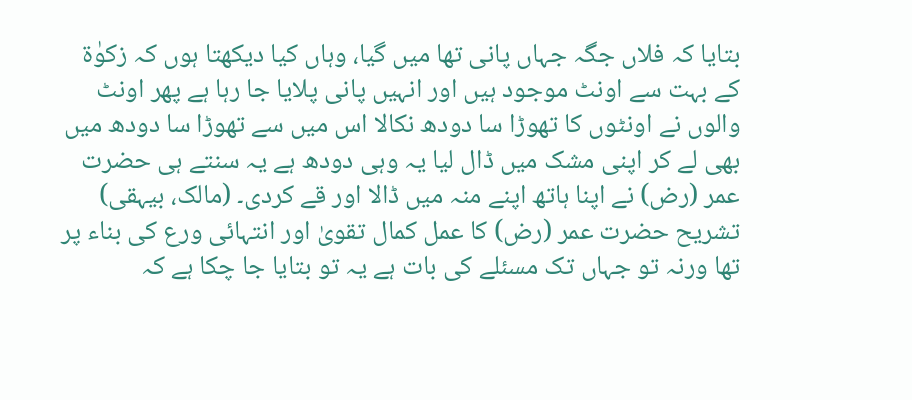بتایا کہ فلاں جگہ جہاں پانی تھا میں گیا، وہاں کیا دیکھتا ہوں کہ زکوٰۃ کے بہت سے اونٹ موجود ہیں اور انہیں پانی پلایا جا رہا ہے پھر اونٹ والوں نے اونٹوں کا تھوڑا سا دودھ نکالا اس میں سے تھوڑا سا دودھ میں بھی لے کر اپنی مشک میں ڈال لیا یہ وہی دودھ ہے یہ سنتے ہی حضرت عمر (رض) نے اپنا ہاتھ اپنے منہ میں ڈالا اور قے کردی۔ (مالک، بیہقی) تشریح حضرت عمر (رض) کا عمل کمال تقویٰ اور انتہائی ورع کی بناء پر تھا ورنہ تو جہاں تک مسئلے کی بات ہے یہ تو بتایا جا چکا ہے کہ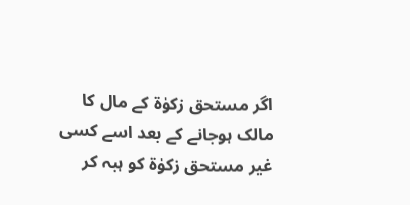اگر مستحق زکوٰۃ کے مال کا مالک ہوجانے کے بعد اسے کسی غیر مستحق زکوٰۃ کو ہبہ کر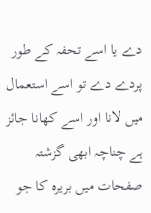دے یا اسے تحفہ کے طور پردے دے تو اسے استعمال میں لانا اور اسے کھانا جائز ہے چناچہ ابھی گزشتہ صفحات میں بریرہ کا جو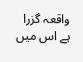واقعہ گزرا ہے اس میں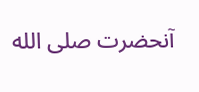آنحضرت صلى الله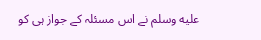عليه وسلم نے اس مسئلہ کے جواز ہی کو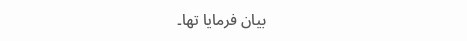بیان فرمایا تھا۔